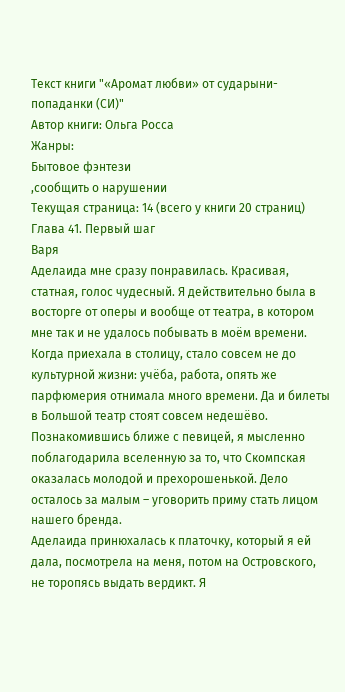Текст книги "«Аромат любви» от сударыни-попаданки (СИ)"
Автор книги: Ольга Росса
Жанры:
Бытовое фэнтези
,сообщить о нарушении
Текущая страница: 14 (всего у книги 20 страниц)
Глава 41. Первый шаг
Варя
Аделаида мне сразу понравилась. Красивая, статная, голос чудесный. Я действительно была в восторге от оперы и вообще от театра, в котором мне так и не удалось побывать в моём времени. Когда приехала в столицу, стало совсем не до культурной жизни: учёба, работа, опять же парфюмерия отнимала много времени. Да и билеты в Большой театр стоят совсем недешёво.
Познакомившись ближе с певицей, я мысленно поблагодарила вселенную за то, что Скомпская оказалась молодой и прехорошенькой. Дело осталось за малым – уговорить приму стать лицом нашего бренда.
Аделаида принюхалась к платочку, который я ей дала, посмотрела на меня, потом на Островского, не торопясь выдать вердикт. Я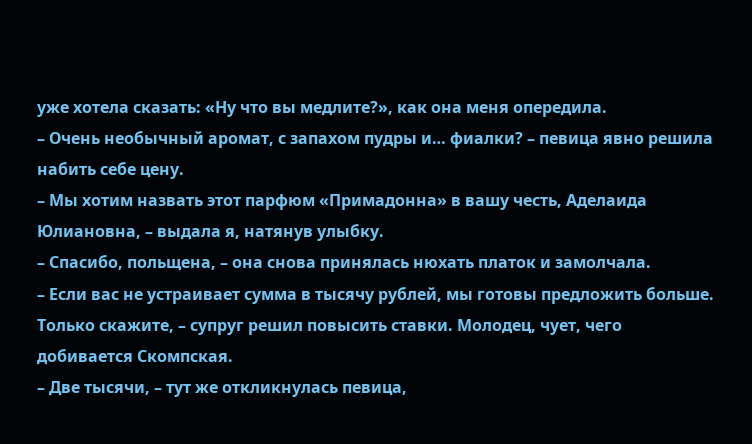уже хотела сказать: «Ну что вы медлите?», как она меня опередила.
– Очень необычный аромат, с запахом пудры и… фиалки? – певица явно решила набить себе цену.
– Мы хотим назвать этот парфюм «Примадонна» в вашу честь, Аделаида Юлиановна, – выдала я, натянув улыбку.
– Спасибо, польщена, – она снова принялась нюхать платок и замолчала.
– Если вас не устраивает сумма в тысячу рублей, мы готовы предложить больше. Только скажите, – супруг решил повысить ставки. Молодец, чует, чего добивается Скомпская.
– Две тысячи, – тут же откликнулась певица,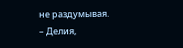не раздумывая.
– Делия,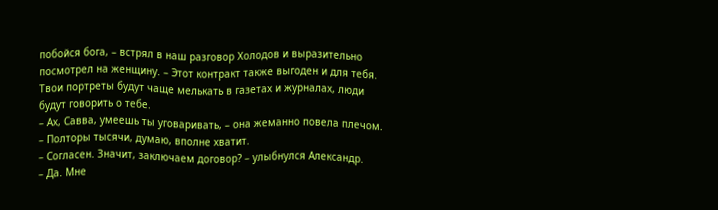побойся бога, – встрял в наш разговор Холодов и выразительно посмотрел на женщину. – Этот контракт также выгоден и для тебя. Твои портреты будут чаще мелькать в газетах и журналах, люди будут говорить о тебе.
– Ах, Савва, умеешь ты уговаривать, – она жеманно повела плечом. – Полторы тысячи, думаю, вполне хватит.
– Согласен. Значит, заключаем договор? – улыбнулся Александр.
– Да. Мне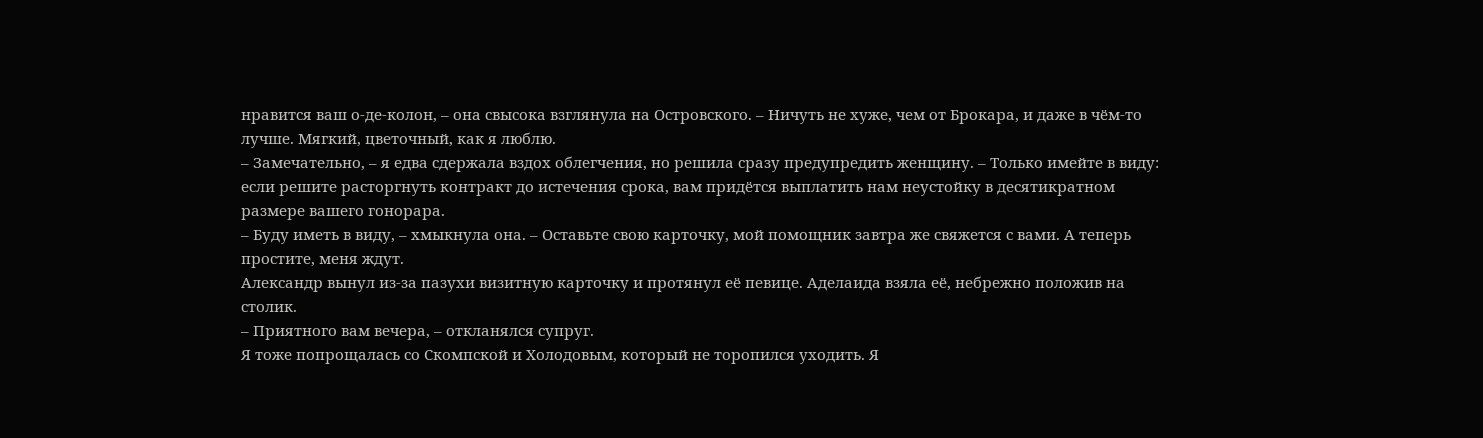нравится ваш о-де-колон, – она свысока взглянула на Островского. – Ничуть не хуже, чем от Брокара, и даже в чём-то лучше. Мягкий, цветочный, как я люблю.
– Замечательно, – я едва сдержала вздох облегчения, но решила сразу предупредить женщину. – Только имейте в виду: если решите расторгнуть контракт до истечения срока, вам придётся выплатить нам неустойку в десятикратном размере вашего гонорара.
– Буду иметь в виду, – хмыкнула она. – Оставьте свою карточку, мой помощник завтра же свяжется с вами. А теперь простите, меня ждут.
Александр вынул из-за пазухи визитную карточку и протянул её певице. Аделаида взяла её, небрежно положив на столик.
– Приятного вам вечера, – откланялся супруг.
Я тоже попрощалась со Скомпской и Холодовым, который не торопился уходить. Я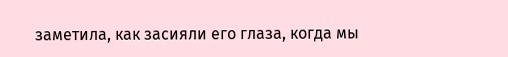заметила, как засияли его глаза, когда мы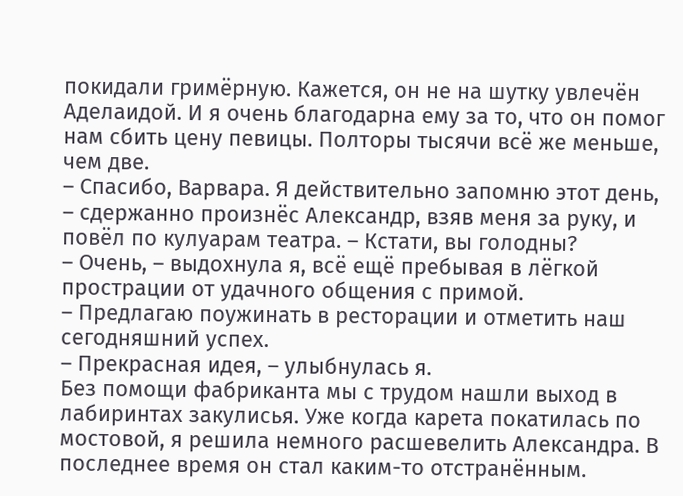покидали гримёрную. Кажется, он не на шутку увлечён Аделаидой. И я очень благодарна ему за то, что он помог нам сбить цену певицы. Полторы тысячи всё же меньше, чем две.
– Спасибо, Варвара. Я действительно запомню этот день, – сдержанно произнёс Александр, взяв меня за руку, и повёл по кулуарам театра. – Кстати, вы голодны?
– Очень, – выдохнула я, всё ещё пребывая в лёгкой прострации от удачного общения с примой.
– Предлагаю поужинать в ресторации и отметить наш сегодняшний успех.
– Прекрасная идея, – улыбнулась я.
Без помощи фабриканта мы с трудом нашли выход в лабиринтах закулисья. Уже когда карета покатилась по мостовой, я решила немного расшевелить Александра. В последнее время он стал каким-то отстранённым.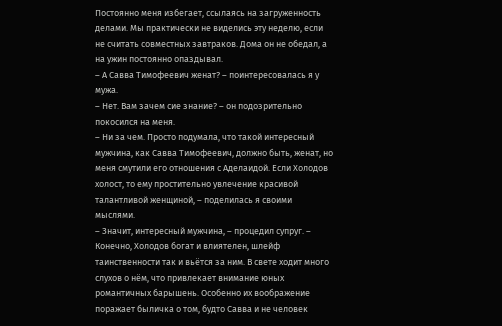Постоянно меня избегает, ссылаясь на загруженность делами. Мы практически не виделись эту неделю, если не считать совместных завтраков. Дома он не обедал, а на ужин постоянно опаздывал.
– А Савва Тимофеевич женат? – поинтересовалась я у мужа.
– Нет. Вам зачем сие знание? – он подозрительно покосился на меня.
– Ни за чем. Просто подумала, что такой интересный мужчина, как Савва Тимофеевич, должно быть, женат, но меня смутили его отношения с Аделаидой. Если Холодов холост, то ему простительно увлечение красивой талантливой женщиной, – поделилась я своими мыслями.
– Значит, интересный мужчина, – процедил супруг. – Конечно, Холодов богат и влиятелен, шлейф таинственности так и вьётся за ним. В свете ходит много слухов о нём, что привлекает внимание юных романтичных барышень. Особенно их воображение поражает быличка о том, будто Савва и не человек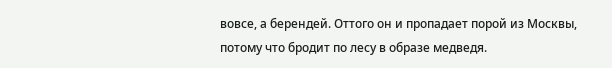вовсе, а берендей. Оттого он и пропадает порой из Москвы, потому что бродит по лесу в образе медведя.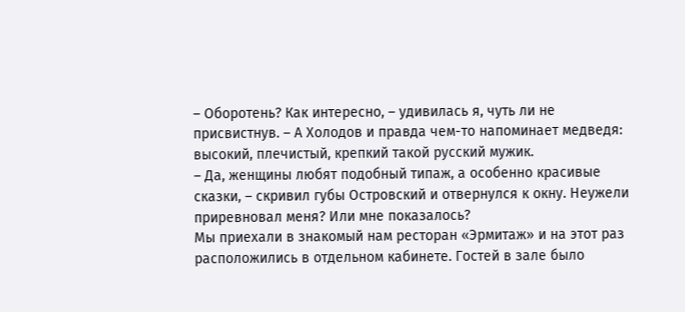– Оборотень? Как интересно, – удивилась я, чуть ли не присвистнув. – А Холодов и правда чем-то напоминает медведя: высокий, плечистый, крепкий такой русский мужик.
– Да, женщины любят подобный типаж, а особенно красивые сказки, – скривил губы Островский и отвернулся к окну. Неужели приревновал меня? Или мне показалось?
Мы приехали в знакомый нам ресторан «Эрмитаж» и на этот раз расположились в отдельном кабинете. Гостей в зале было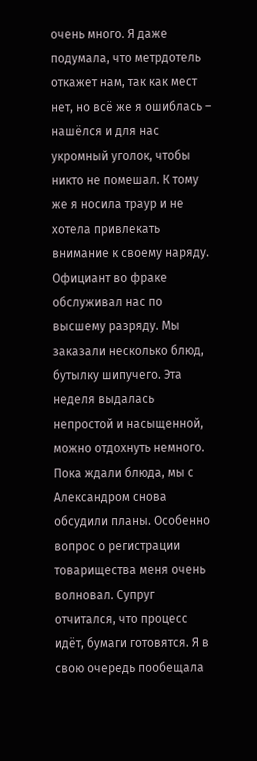очень много. Я даже подумала, что метрдотель откажет нам, так как мест нет, но всё же я ошиблась – нашёлся и для нас укромный уголок, чтобы никто не помешал. К тому же я носила траур и не хотела привлекать внимание к своему наряду.
Официант во фраке обслуживал нас по высшему разряду. Мы заказали несколько блюд, бутылку шипучего. Эта неделя выдалась непростой и насыщенной, можно отдохнуть немного.
Пока ждали блюда, мы с Александром снова обсудили планы. Особенно вопрос о регистрации товарищества меня очень волновал. Супруг отчитался, что процесс идёт, бумаги готовятся. Я в свою очередь пообещала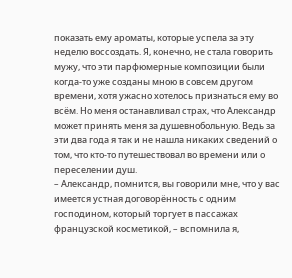показать ему ароматы, которые успела за эту неделю воссоздать. Я, конечно, не стала говорить мужу, что эти парфюмерные композиции были когда-то уже созданы мною в совсем другом времени, хотя ужасно хотелось признаться ему во всём. Но меня останавливал страх, что Александр может принять меня за душевнобольную. Ведь за эти два года я так и не нашла никаких сведений о том, что кто-то путешествовал во времени или о переселении душ.
– Александр, помнится, вы говорили мне, что у вас имеется устная договорённость с одним господином, который торгует в пассажах французской косметикой, – вспомнила я,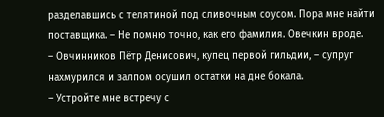разделавшись с телятиной под сливочным соусом. Пора мне найти поставщика. – Не помню точно, как его фамилия. Овечкин вроде.
– Овчинников Пётр Денисович, купец первой гильдии, – супруг нахмурился и залпом осушил остатки на дне бокала.
– Устройте мне встречу с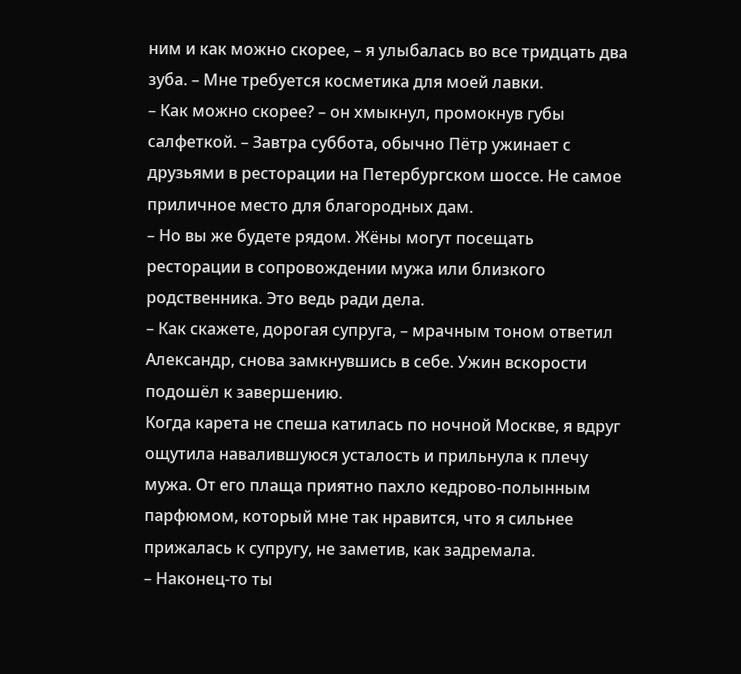ним и как можно скорее, – я улыбалась во все тридцать два зуба. – Мне требуется косметика для моей лавки.
– Как можно скорее? – он хмыкнул, промокнув губы салфеткой. – Завтра суббота, обычно Пётр ужинает с друзьями в ресторации на Петербургском шоссе. Не самое приличное место для благородных дам.
– Но вы же будете рядом. Жёны могут посещать ресторации в сопровождении мужа или близкого родственника. Это ведь ради дела.
– Как скажете, дорогая супруга, – мрачным тоном ответил Александр, снова замкнувшись в себе. Ужин вскорости подошёл к завершению.
Когда карета не спеша катилась по ночной Москве, я вдруг ощутила навалившуюся усталость и прильнула к плечу мужа. От его плаща приятно пахло кедрово-полынным парфюмом, который мне так нравится, что я сильнее прижалась к супругу, не заметив, как задремала.
– Наконец-то ты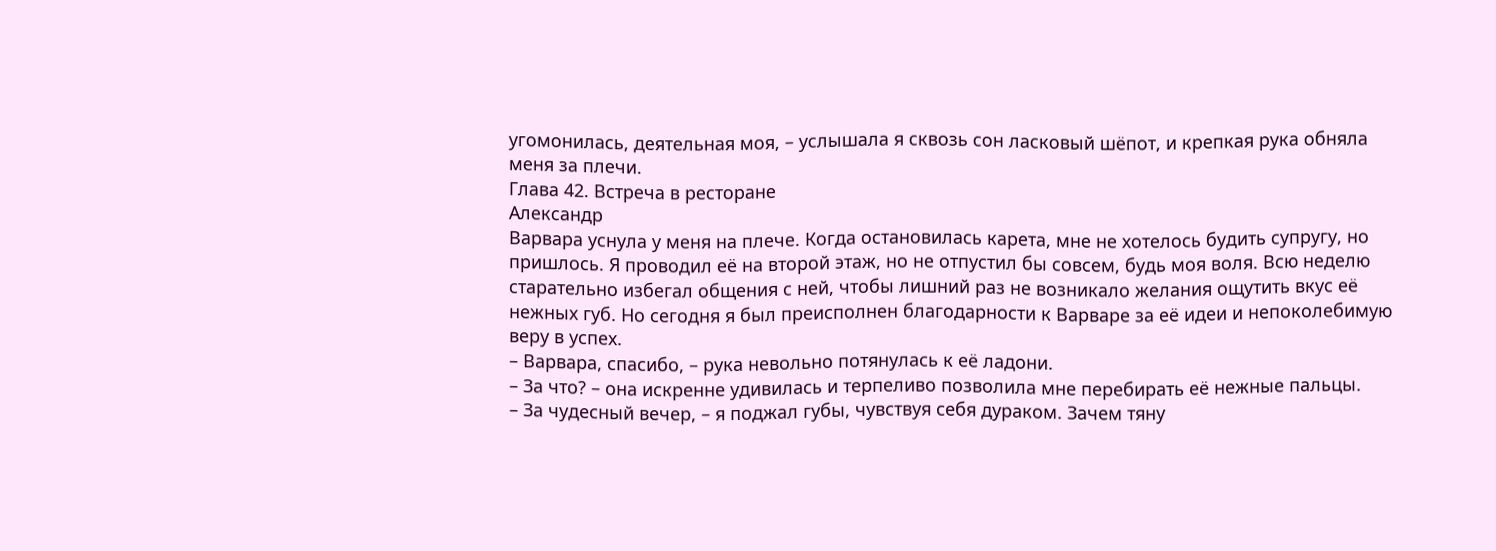угомонилась, деятельная моя, – услышала я сквозь сон ласковый шёпот, и крепкая рука обняла меня за плечи.
Глава 42. Встреча в ресторане
Александр
Варвара уснула у меня на плече. Когда остановилась карета, мне не хотелось будить супругу, но пришлось. Я проводил её на второй этаж, но не отпустил бы совсем, будь моя воля. Всю неделю старательно избегал общения с ней, чтобы лишний раз не возникало желания ощутить вкус её нежных губ. Но сегодня я был преисполнен благодарности к Варваре за её идеи и непоколебимую веру в успех.
– Варвара, спасибо, – рука невольно потянулась к её ладони.
– За что? – она искренне удивилась и терпеливо позволила мне перебирать её нежные пальцы.
– За чудесный вечер, – я поджал губы, чувствуя себя дураком. Зачем тяну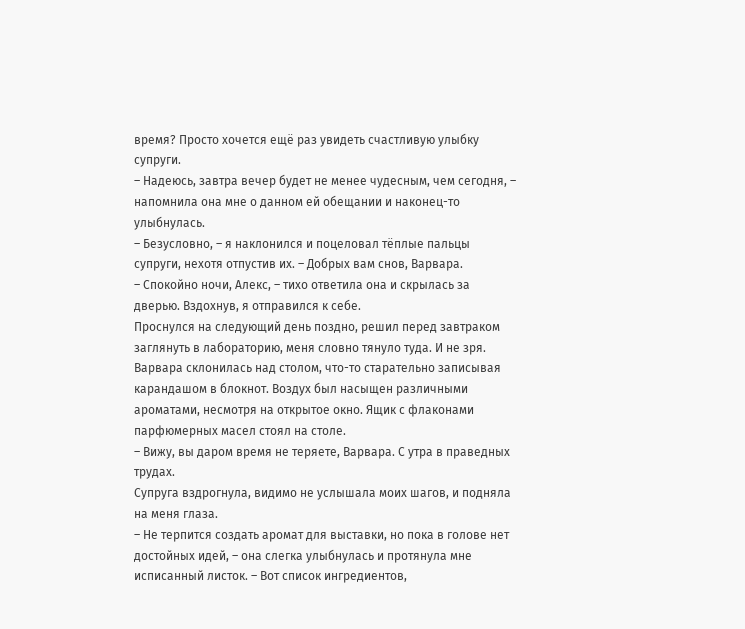время? Просто хочется ещё раз увидеть счастливую улыбку супруги.
– Надеюсь, завтра вечер будет не менее чудесным, чем сегодня, – напомнила она мне о данном ей обещании и наконец-то улыбнулась.
– Безусловно, – я наклонился и поцеловал тёплые пальцы супруги, нехотя отпустив их. – Добрых вам снов, Варвара.
– Спокойно ночи, Алекс, – тихо ответила она и скрылась за дверью. Вздохнув, я отправился к себе.
Проснулся на следующий день поздно, решил перед завтраком заглянуть в лабораторию, меня словно тянуло туда. И не зря.
Варвара склонилась над столом, что-то старательно записывая карандашом в блокнот. Воздух был насыщен различными ароматами, несмотря на открытое окно. Ящик с флаконами парфюмерных масел стоял на столе.
– Вижу, вы даром время не теряете, Варвара. С утра в праведных трудах.
Супруга вздрогнула, видимо не услышала моих шагов, и подняла на меня глаза.
– Не терпится создать аромат для выставки, но пока в голове нет достойных идей, – она слегка улыбнулась и протянула мне исписанный листок. – Вот список ингредиентов,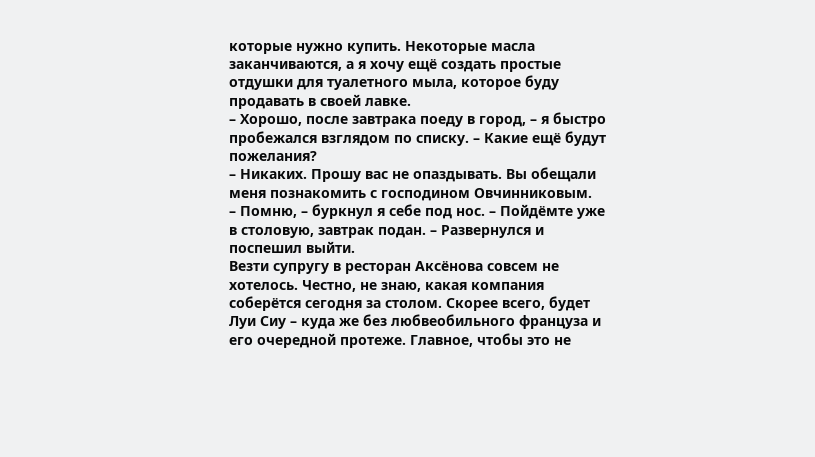которые нужно купить. Некоторые масла заканчиваются, а я хочу ещё создать простые отдушки для туалетного мыла, которое буду продавать в своей лавке.
– Хорошо, после завтрака поеду в город, – я быстро пробежался взглядом по списку. – Какие ещё будут пожелания?
– Никаких. Прошу вас не опаздывать. Вы обещали меня познакомить с господином Овчинниковым.
– Помню, – буркнул я себе под нос. – Пойдёмте уже в столовую, завтрак подан. – Развернулся и поспешил выйти.
Везти супругу в ресторан Аксёнова совсем не хотелось. Честно, не знаю, какая компания соберётся сегодня за столом. Скорее всего, будет Луи Сиу – куда же без любвеобильного француза и его очередной протеже. Главное, чтобы это не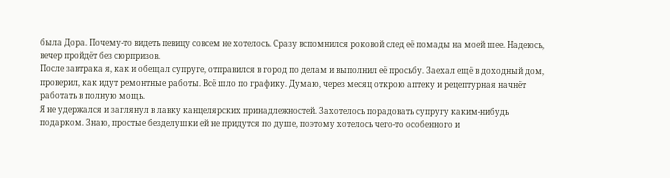была Дора. Почему-то видеть певицу совсем не хотелось. Сразу вспомнился роковой след её помады на моей шее. Надеюсь, вечер пройдёт без сюрпризов.
После завтрака я, как и обещал супруге, отправился в город по делам и выполнил её просьбу. Заехал ещё в доходный дом, проверил, как идут ремонтные работы. Всё шло по графику. Думаю, через месяц открою аптеку и рецептурная начнёт работать в полную мощь.
Я не удержался и заглянул в лавку канцелярских принадлежностей. Захотелось порадовать супругу каким-нибудь подарком. Знаю, простые безделушки ей не придутся по душе, поэтому хотелось чего-то особенного и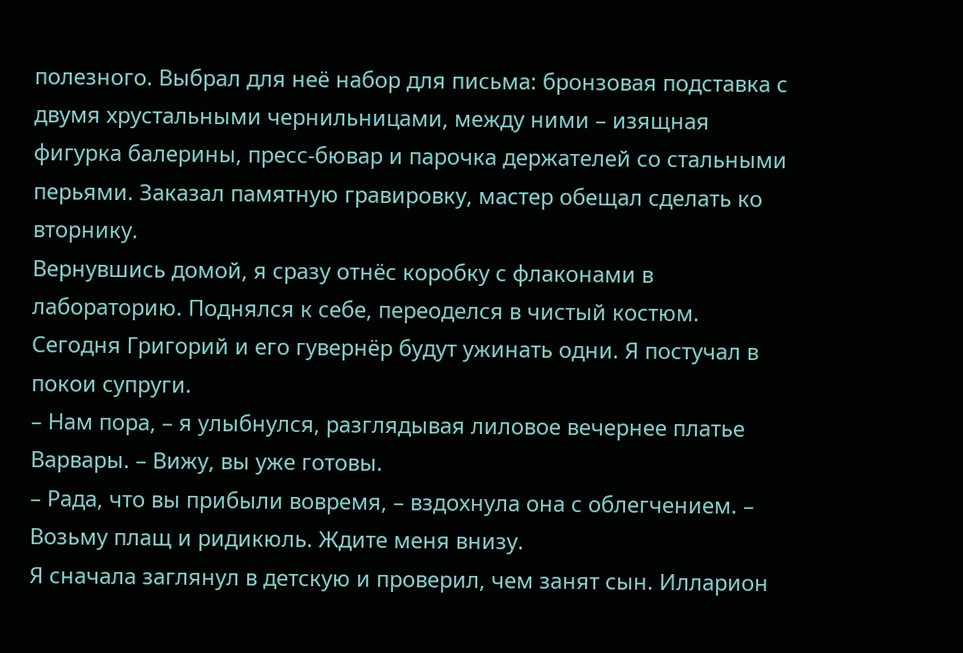полезного. Выбрал для неё набор для письма: бронзовая подставка с двумя хрустальными чернильницами, между ними – изящная фигурка балерины, пресс-бювар и парочка держателей со стальными перьями. Заказал памятную гравировку, мастер обещал сделать ко вторнику.
Вернувшись домой, я сразу отнёс коробку с флаконами в лабораторию. Поднялся к себе, переоделся в чистый костюм. Сегодня Григорий и его гувернёр будут ужинать одни. Я постучал в покои супруги.
– Нам пора, – я улыбнулся, разглядывая лиловое вечернее платье Варвары. – Вижу, вы уже готовы.
– Рада, что вы прибыли вовремя, – вздохнула она с облегчением. – Возьму плащ и ридикюль. Ждите меня внизу.
Я сначала заглянул в детскую и проверил, чем занят сын. Илларион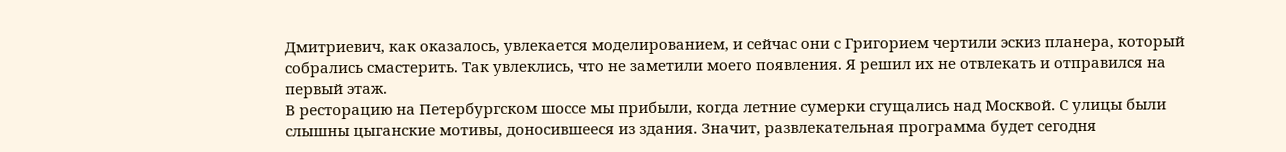Дмитриевич, как оказалось, увлекается моделированием, и сейчас они с Григорием чертили эскиз планера, который собрались смастерить. Так увлеклись, что не заметили моего появления. Я решил их не отвлекать и отправился на первый этаж.
В ресторацию на Петербургском шоссе мы прибыли, когда летние сумерки сгущались над Москвой. С улицы были слышны цыганские мотивы, доносившееся из здания. Значит, развлекательная программа будет сегодня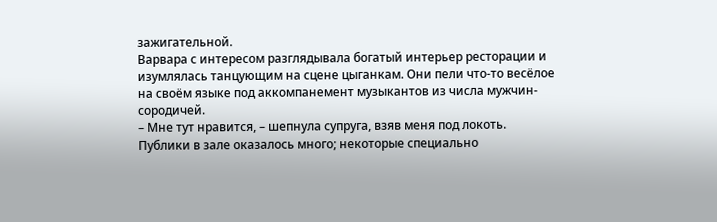зажигательной.
Варвара с интересом разглядывала богатый интерьер ресторации и изумлялась танцующим на сцене цыганкам. Они пели что-то весёлое на своём языке под аккомпанемент музыкантов из числа мужчин-сородичей.
– Мне тут нравится, – шепнула супруга, взяв меня под локоть.
Публики в зале оказалось много; некоторые специально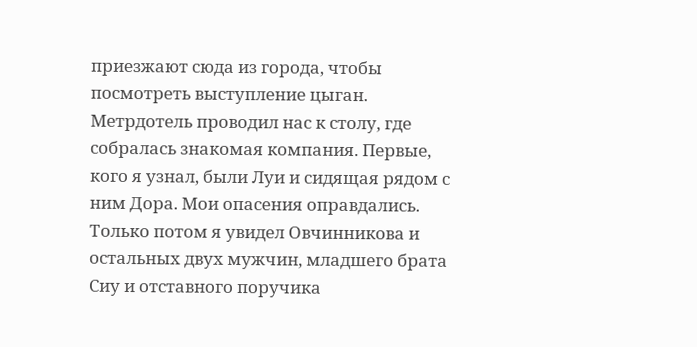приезжают сюда из города, чтобы посмотреть выступление цыган. Метрдотель проводил нас к столу, где собралась знакомая компания. Первые, кого я узнал, были Луи и сидящая рядом с ним Дора. Мои опасения оправдались. Только потом я увидел Овчинникова и остальных двух мужчин, младшего брата Сиу и отставного поручика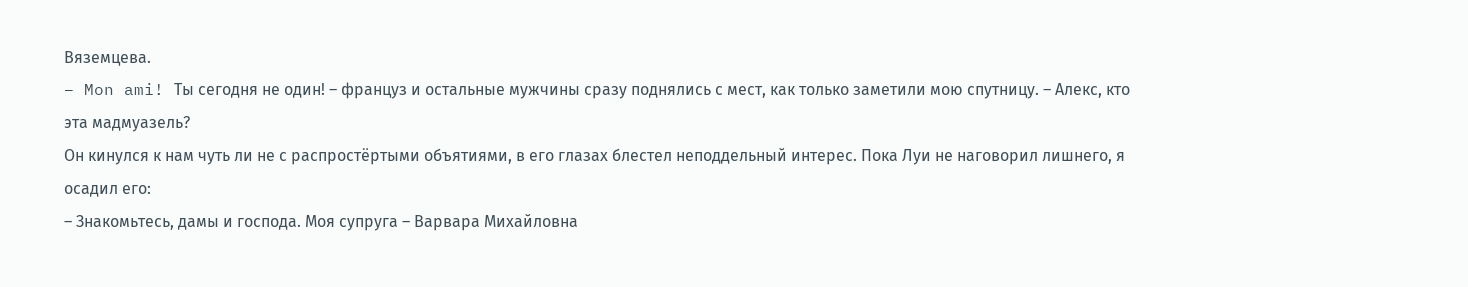Вяземцева.
– Mon ami! Ты сегодня не один! – француз и остальные мужчины сразу поднялись с мест, как только заметили мою спутницу. – Алекс, кто эта мадмуазель?
Он кинулся к нам чуть ли не с распростёртыми объятиями, в его глазах блестел неподдельный интерес. Пока Луи не наговорил лишнего, я осадил его:
– Знакомьтесь, дамы и господа. Моя супруга – Варвара Михайловна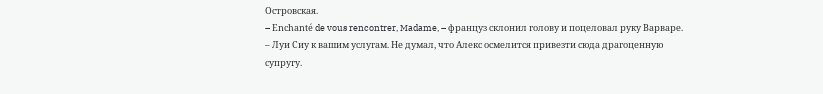Островская.
– Enchanté de vous rencontrer, Madame, – француз склонил голову и поцеловал руку Варваре. – Луи Сиу к вашим услугам. Не думал, что Алекс осмелится привезти сюда драгоценную супругу.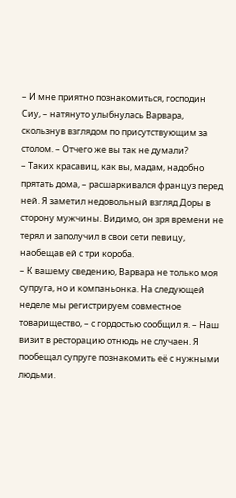– И мне приятно познакомиться, господин Сиу, – натянуто улыбнулась Варвара, скользнув взглядом по присутствующим за столом. – Отчего же вы так не думали?
– Таких красавиц, как вы, мадам, надобно прятать дома, – расшаркивался француз перед ней. Я заметил недовольный взгляд Доры в сторону мужчины. Видимо, он зря времени не терял и заполучил в свои сети певицу, наобещав ей с три короба.
– К вашему сведению, Варвара не только моя супруга, но и компаньонка. На следующей неделе мы регистрируем совместное товарищество, – с гордостью сообщил я. – Наш визит в ресторацию отнюдь не случаен. Я пообещал супруге познакомить её с нужными людьми.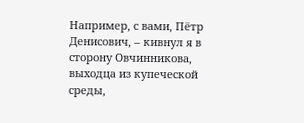Например, с вами, Пётр Денисович, – кивнул я в сторону Овчинникова, выходца из купеческой среды,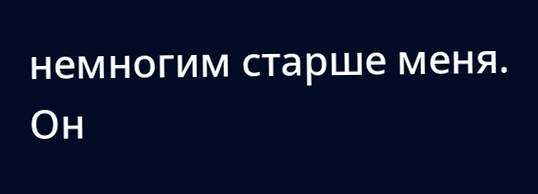немногим старше меня. Он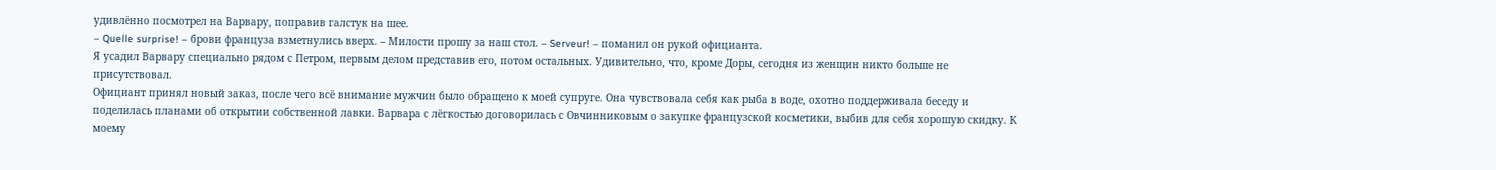удивлённо посмотрел на Варвару, поправив галстук на шее.
– Quelle surprise! – брови француза взметнулись вверх. – Милости прошу за наш стол. – Serveur! – поманил он рукой официанта.
Я усадил Варвару специально рядом с Петром, первым делом представив его, потом остальных. Удивительно, что, кроме Доры, сегодня из женщин никто больше не присутствовал.
Официант принял новый заказ, после чего всё внимание мужчин было обращено к моей супруге. Она чувствовала себя как рыба в воде, охотно поддерживала беседу и поделилась планами об открытии собственной лавки. Варвара с лёгкостью договорилась с Овчинниковым о закупке французской косметики, выбив для себя хорошую скидку. К моему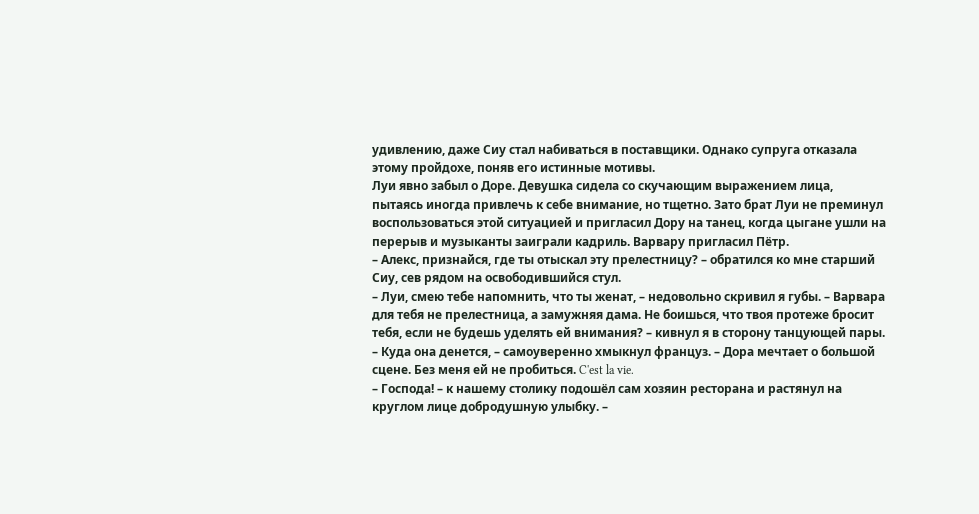удивлению, даже Сиу стал набиваться в поставщики. Однако супруга отказала этому пройдохе, поняв его истинные мотивы.
Луи явно забыл о Доре. Девушка сидела со скучающим выражением лица, пытаясь иногда привлечь к себе внимание, но тщетно. Зато брат Луи не преминул воспользоваться этой ситуацией и пригласил Дору на танец, когда цыгане ушли на перерыв и музыканты заиграли кадриль. Варвару пригласил Пётр.
– Алекс, признайся, где ты отыскал эту прелестницу? – обратился ко мне старший Сиу, сев рядом на освободившийся стул.
– Луи, смею тебе напомнить, что ты женат, – недовольно скривил я губы. – Варвара для тебя не прелестница, а замужняя дама. Не боишься, что твоя протеже бросит тебя, если не будешь уделять ей внимания? – кивнул я в сторону танцующей пары.
– Куда она денется, – самоуверенно хмыкнул француз. – Дора мечтает о большой сцене. Без меня ей не пробиться. C'est la vie.
– Господа! – к нашему столику подошёл сам хозяин ресторана и растянул на круглом лице добродушную улыбку. –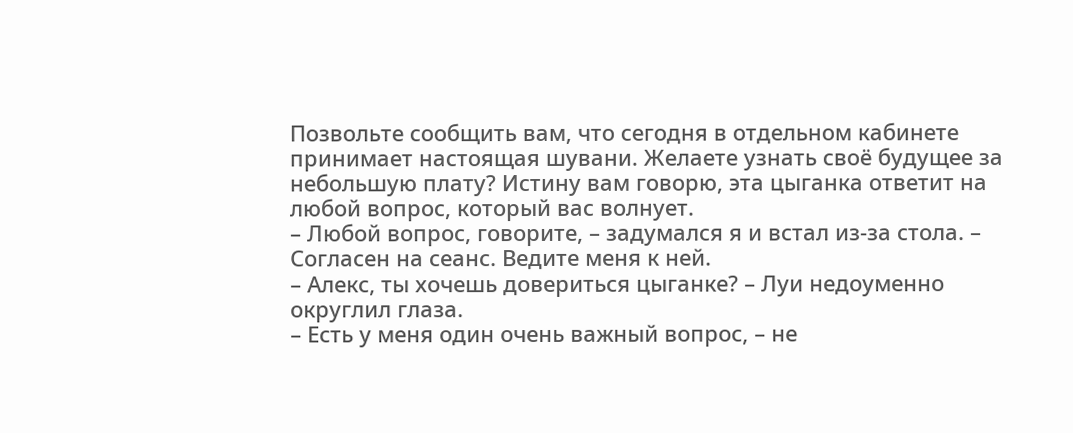Позвольте сообщить вам, что сегодня в отдельном кабинете принимает настоящая шувани. Желаете узнать своё будущее за небольшую плату? Истину вам говорю, эта цыганка ответит на любой вопрос, который вас волнует.
– Любой вопрос, говорите, – задумался я и встал из-за стола. – Согласен на сеанс. Ведите меня к ней.
– Алекс, ты хочешь довериться цыганке? – Луи недоуменно округлил глаза.
– Есть у меня один очень важный вопрос, – не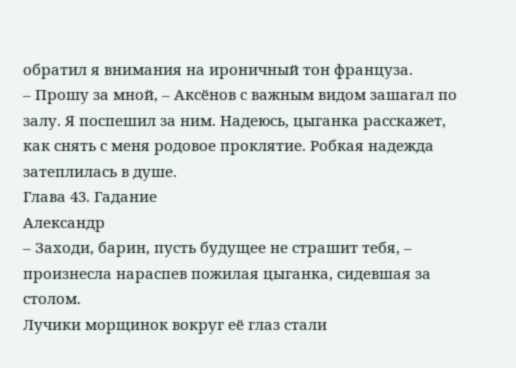обратил я внимания на ироничный тон француза.
– Прошу за мной, – Аксёнов с важным видом зашагал по залу. Я поспешил за ним. Надеюсь, цыганка расскажет, как снять с меня родовое проклятие. Робкая надежда затеплилась в душе.
Глава 43. Гадание
Александр
– Заходи, барин, пусть будущее не страшит тебя, – произнесла нараспев пожилая цыганка, сидевшая за столом.
Лучики морщинок вокруг её глаз стали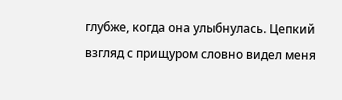глубже, когда она улыбнулась. Цепкий взгляд с прищуром словно видел меня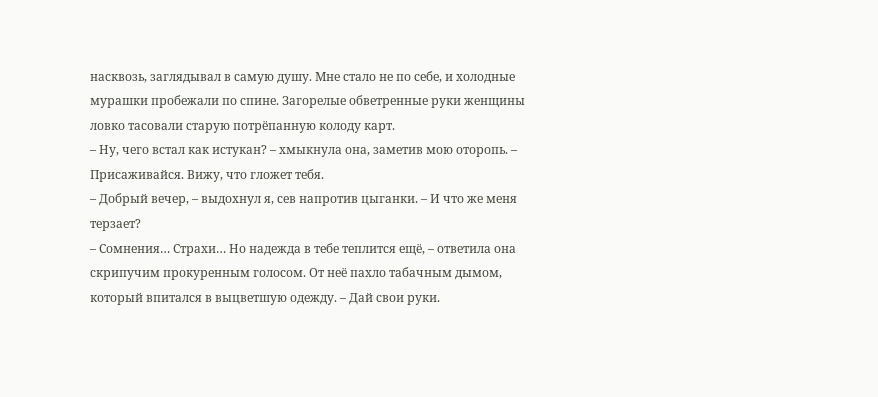насквозь, заглядывал в самую душу. Мне стало не по себе, и холодные мурашки пробежали по спине. Загорелые обветренные руки женщины ловко тасовали старую потрёпанную колоду карт.
– Ну, чего встал как истукан? – хмыкнула она, заметив мою оторопь. – Присаживайся. Вижу, что гложет тебя.
– Добрый вечер, – выдохнул я, сев напротив цыганки. – И что же меня терзает?
– Сомнения… Страхи… Но надежда в тебе теплится ещё, – ответила она скрипучим прокуренным голосом. От неё пахло табачным дымом, который впитался в выцветшую одежду. – Дай свои руки.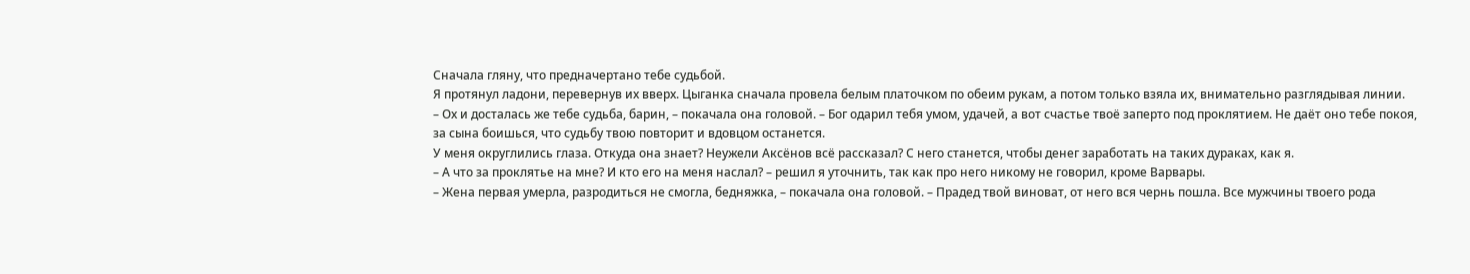Сначала гляну, что предначертано тебе судьбой.
Я протянул ладони, перевернув их вверх. Цыганка сначала провела белым платочком по обеим рукам, а потом только взяла их, внимательно разглядывая линии.
– Ох и досталась же тебе судьба, барин, – покачала она головой. – Бог одарил тебя умом, удачей, а вот счастье твоё заперто под проклятием. Не даёт оно тебе покоя, за сына боишься, что судьбу твою повторит и вдовцом останется.
У меня округлились глаза. Откуда она знает? Неужели Аксёнов всё рассказал? С него станется, чтобы денег заработать на таких дураках, как я.
– А что за проклятье на мне? И кто его на меня наслал? – решил я уточнить, так как про него никому не говорил, кроме Варвары.
– Жена первая умерла, разродиться не смогла, бедняжка, – покачала она головой. – Прадед твой виноват, от него вся чернь пошла. Все мужчины твоего рода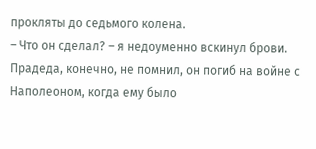прокляты до седьмого колена.
– Что он сделал? – я недоуменно вскинул брови. Прадеда, конечно, не помнил, он погиб на войне с Наполеоном, когда ему было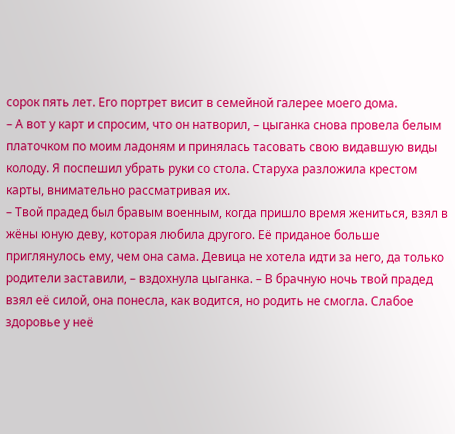сорок пять лет. Его портрет висит в семейной галерее моего дома.
– А вот у карт и спросим, что он натворил, – цыганка снова провела белым платочком по моим ладоням и принялась тасовать свою видавшую виды колоду. Я поспешил убрать руки со стола. Старуха разложила крестом карты, внимательно рассматривая их.
– Твой прадед был бравым военным, когда пришло время жениться, взял в жёны юную деву, которая любила другого. Её приданое больше приглянулось ему, чем она сама. Девица не хотела идти за него, да только родители заставили, – вздохнула цыганка. – В брачную ночь твой прадед взял её силой, она понесла, как водится, но родить не смогла. Слабое здоровье у неё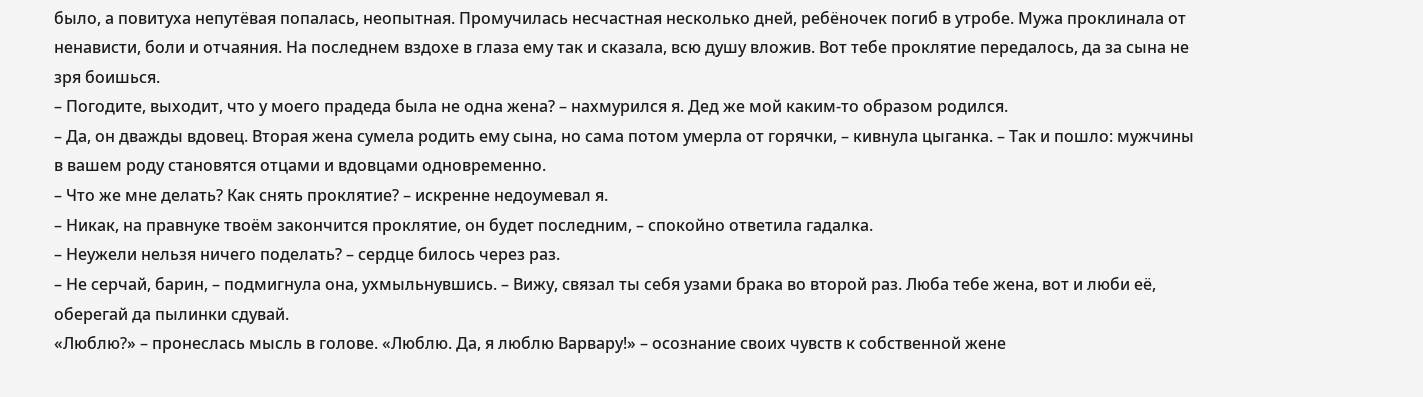было, а повитуха непутёвая попалась, неопытная. Промучилась несчастная несколько дней, ребёночек погиб в утробе. Мужа проклинала от ненависти, боли и отчаяния. На последнем вздохе в глаза ему так и сказала, всю душу вложив. Вот тебе проклятие передалось, да за сына не зря боишься.
– Погодите, выходит, что у моего прадеда была не одна жена? – нахмурился я. Дед же мой каким-то образом родился.
– Да, он дважды вдовец. Вторая жена сумела родить ему сына, но сама потом умерла от горячки, – кивнула цыганка. – Так и пошло: мужчины в вашем роду становятся отцами и вдовцами одновременно.
– Что же мне делать? Как снять проклятие? – искренне недоумевал я.
– Никак, на правнуке твоём закончится проклятие, он будет последним, – спокойно ответила гадалка.
– Неужели нельзя ничего поделать? – сердце билось через раз.
– Не серчай, барин, – подмигнула она, ухмыльнувшись. – Вижу, связал ты себя узами брака во второй раз. Люба тебе жена, вот и люби её, оберегай да пылинки сдувай.
«Люблю?» – пронеслась мысль в голове. «Люблю. Да, я люблю Варвару!» – осознание своих чувств к собственной жене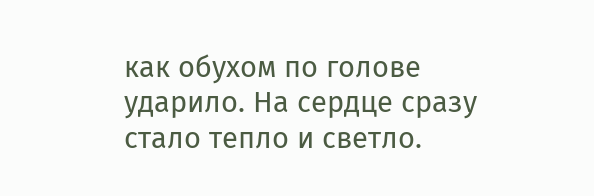как обухом по голове ударило. На сердце сразу стало тепло и светло.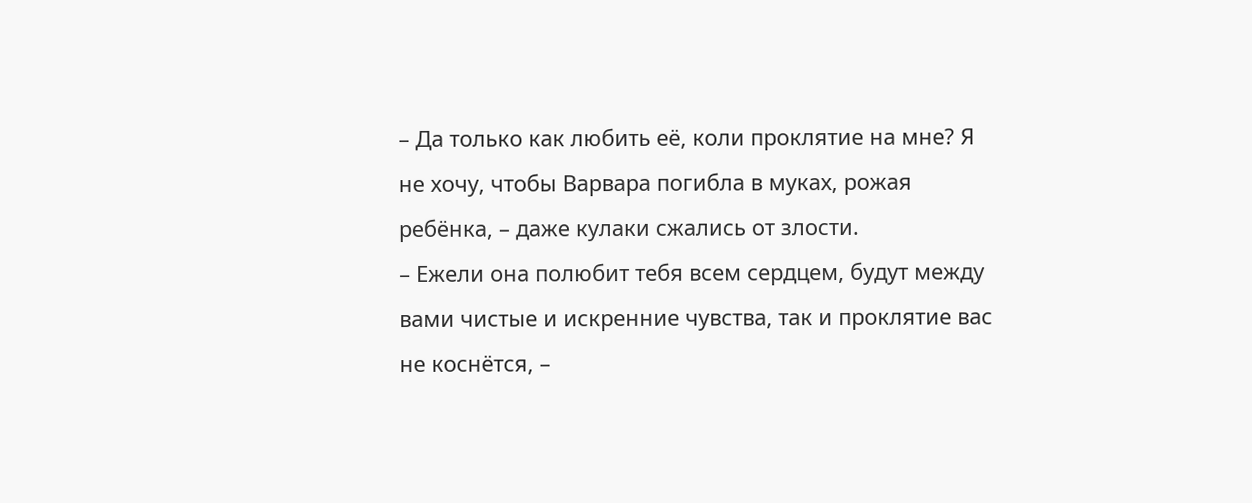– Да только как любить её, коли проклятие на мне? Я не хочу, чтобы Варвара погибла в муках, рожая ребёнка, – даже кулаки сжались от злости.
– Ежели она полюбит тебя всем сердцем, будут между вами чистые и искренние чувства, так и проклятие вас не коснётся, –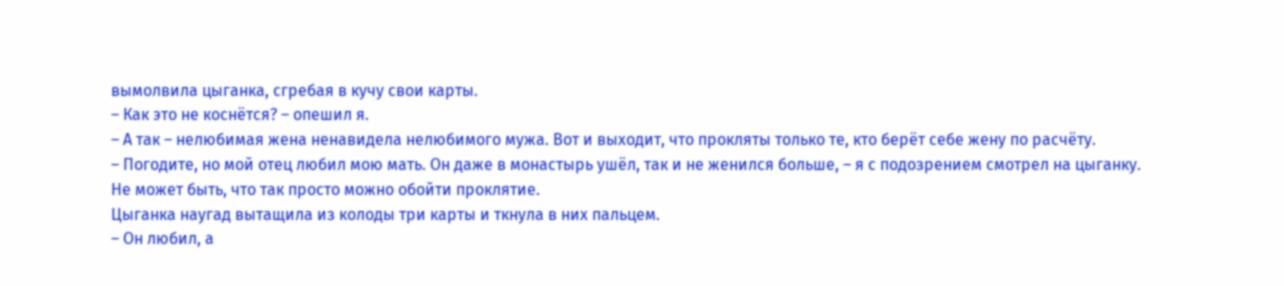вымолвила цыганка, сгребая в кучу свои карты.
– Как это не коснётся? – опешил я.
– А так – нелюбимая жена ненавидела нелюбимого мужа. Вот и выходит, что прокляты только те, кто берёт себе жену по расчёту.
– Погодите, но мой отец любил мою мать. Он даже в монастырь ушёл, так и не женился больше, – я с подозрением смотрел на цыганку. Не может быть, что так просто можно обойти проклятие.
Цыганка наугад вытащила из колоды три карты и ткнула в них пальцем.
– Он любил, а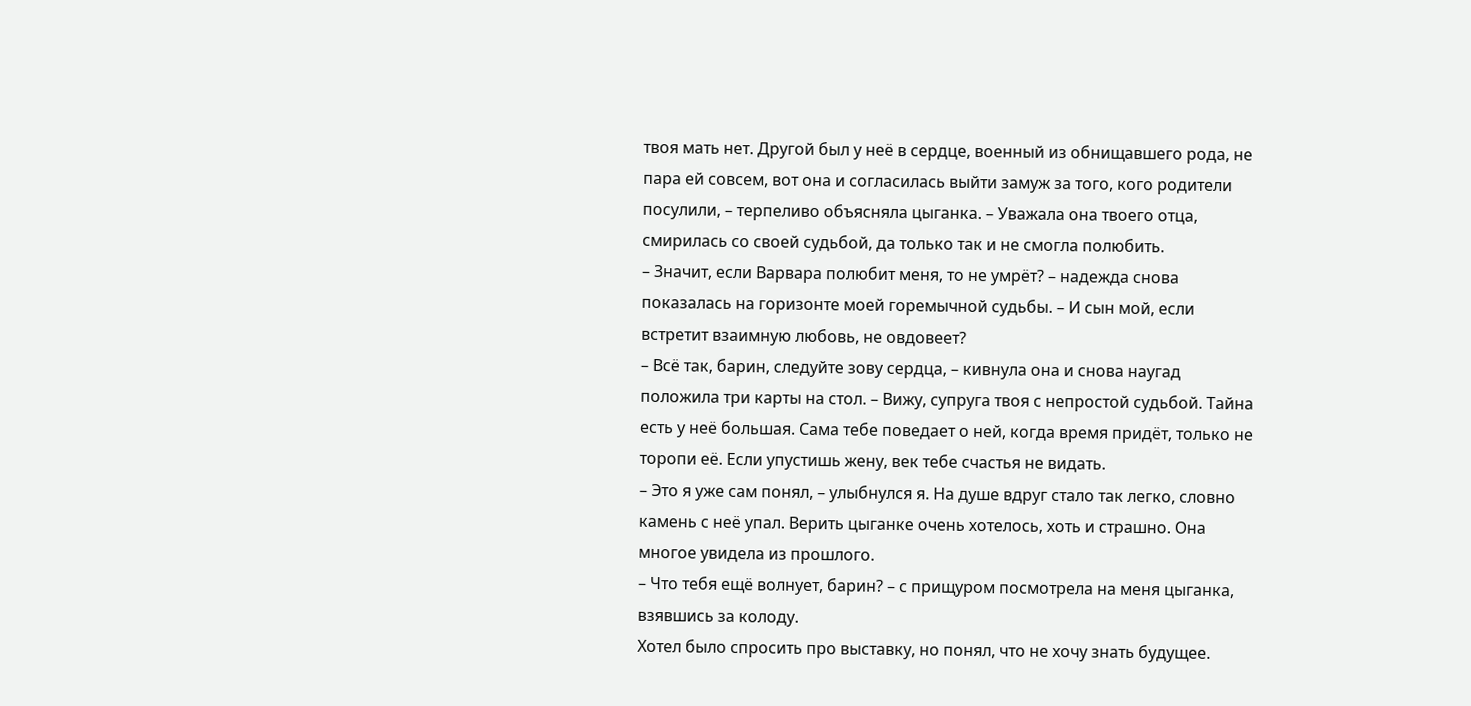твоя мать нет. Другой был у неё в сердце, военный из обнищавшего рода, не пара ей совсем, вот она и согласилась выйти замуж за того, кого родители посулили, – терпеливо объясняла цыганка. – Уважала она твоего отца, смирилась со своей судьбой, да только так и не смогла полюбить.
– Значит, если Варвара полюбит меня, то не умрёт? – надежда снова показалась на горизонте моей горемычной судьбы. – И сын мой, если встретит взаимную любовь, не овдовеет?
– Всё так, барин, следуйте зову сердца, – кивнула она и снова наугад положила три карты на стол. – Вижу, супруга твоя с непростой судьбой. Тайна есть у неё большая. Сама тебе поведает о ней, когда время придёт, только не торопи её. Если упустишь жену, век тебе счастья не видать.
– Это я уже сам понял, – улыбнулся я. На душе вдруг стало так легко, словно камень с неё упал. Верить цыганке очень хотелось, хоть и страшно. Она многое увидела из прошлого.
– Что тебя ещё волнует, барин? – с прищуром посмотрела на меня цыганка, взявшись за колоду.
Хотел было спросить про выставку, но понял, что не хочу знать будущее.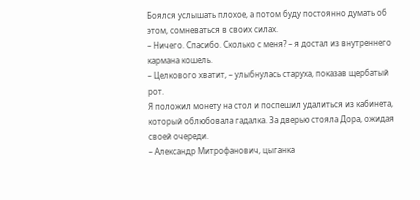Боялся услышать плохое, а потом буду постоянно думать об этом, сомневаться в своих силах.
– Ничего. Спасибо. Сколько с меня? – я достал из внутреннего кармана кошель.
– Целкового хватит, – улыбнулась старуха, показав щербатый рот.
Я положил монету на стол и поспешил удалиться из кабинета, который облюбовала гадалка. За дверью стояла Дора, ожидая своей очереди.
– Александр Митрофанович, цыганка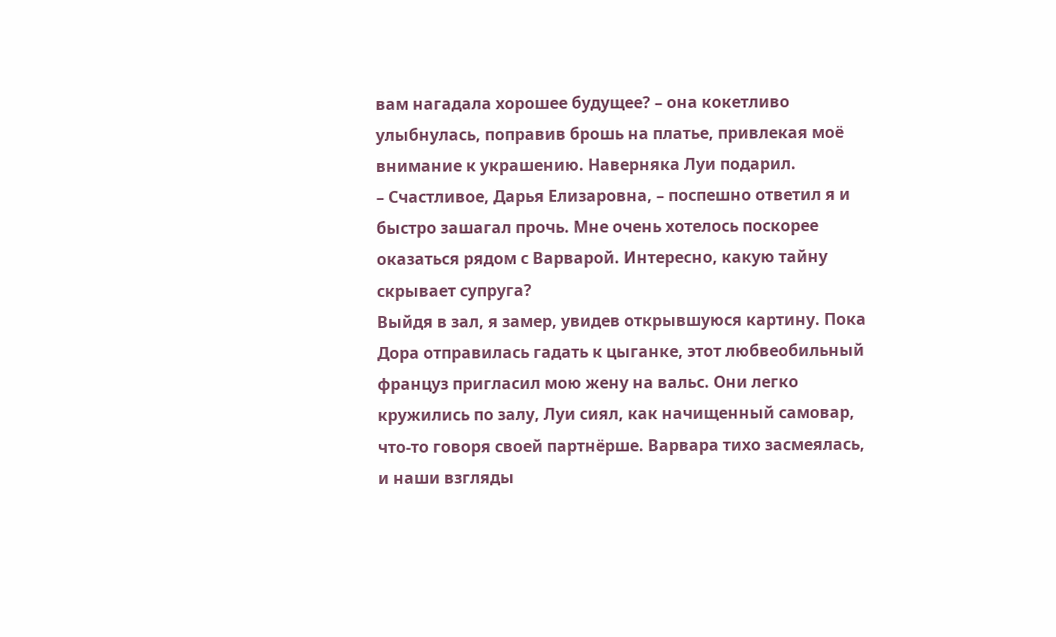вам нагадала хорошее будущее? – она кокетливо улыбнулась, поправив брошь на платье, привлекая моё внимание к украшению. Наверняка Луи подарил.
– Счастливое, Дарья Елизаровна, – поспешно ответил я и быстро зашагал прочь. Мне очень хотелось поскорее оказаться рядом с Варварой. Интересно, какую тайну скрывает супруга?
Выйдя в зал, я замер, увидев открывшуюся картину. Пока Дора отправилась гадать к цыганке, этот любвеобильный француз пригласил мою жену на вальс. Они легко кружились по залу, Луи сиял, как начищенный самовар, что-то говоря своей партнёрше. Варвара тихо засмеялась, и наши взгляды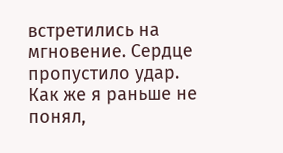встретились на мгновение. Сердце пропустило удар.
Как же я раньше не понял,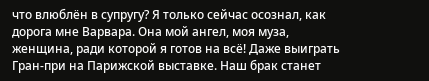что влюблён в супругу? Я только сейчас осознал, как дорога мне Варвара. Она мой ангел, моя муза, женщина, ради которой я готов на всё! Даже выиграть Гран-при на Парижской выставке. Наш брак станет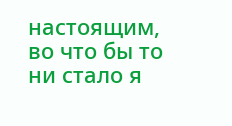настоящим, во что бы то ни стало я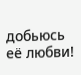добьюсь её любви!